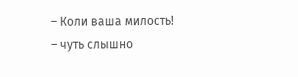– Коли ваша милость! – чуть слышно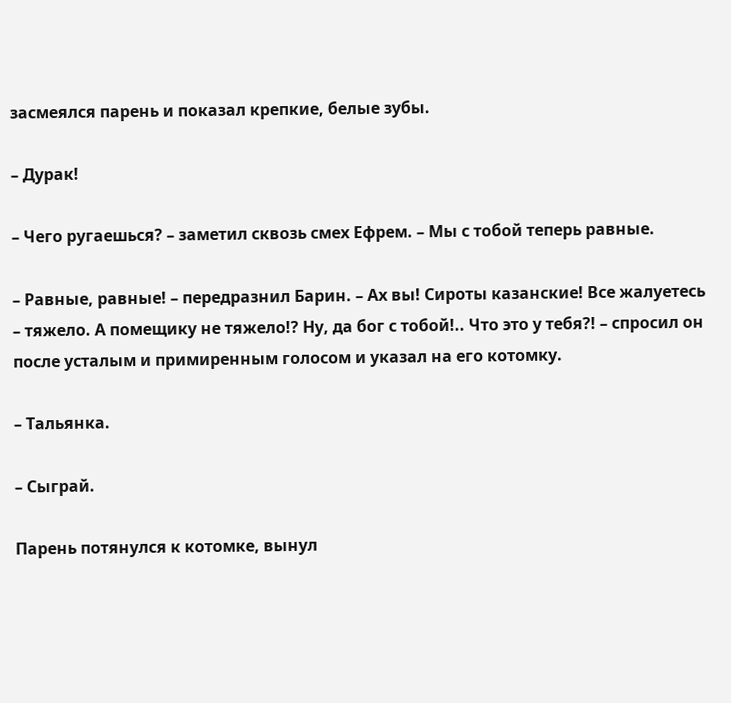засмеялся парень и показал крепкие, белые зубы.

– Дурак!

– Чего ругаешься? – заметил сквозь смех Ефрем. – Мы с тобой теперь равные.

– Равные, равные! – передразнил Барин. – Ах вы! Сироты казанские! Все жалуетесь – тяжело. А помещику не тяжело!? Ну, да бог с тобой!.. Что это у тебя?! – спросил он после усталым и примиренным голосом и указал на его котомку.

– Тальянка.

– Сыграй.

Парень потянулся к котомке, вынул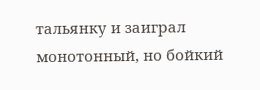тальянку и заиграл монотонный, но бойкий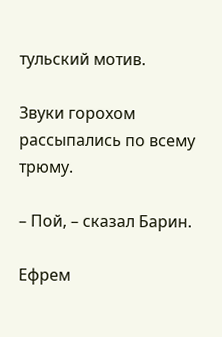тульский мотив.

Звуки горохом рассыпались по всему трюму.

– Пой, – сказал Барин.

Ефрем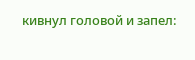кивнул головой и запел: